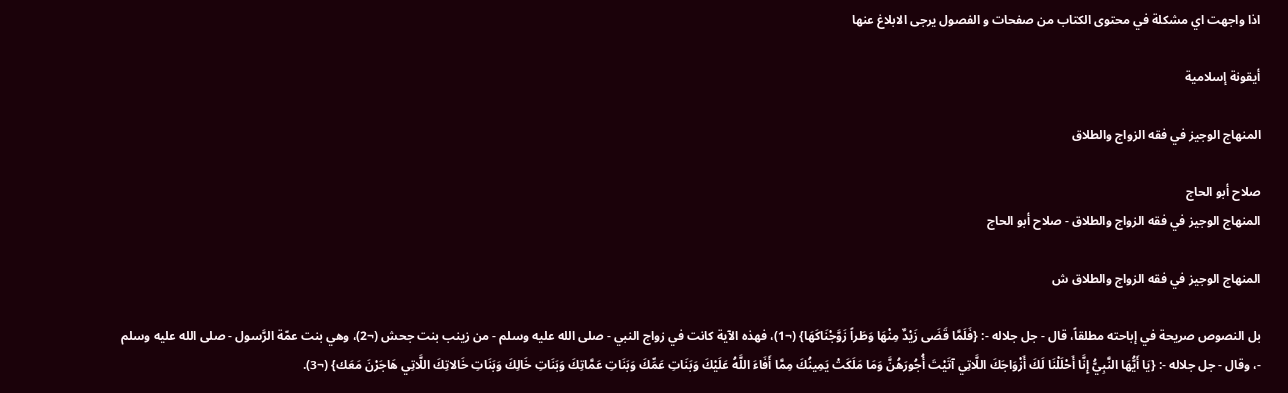اذا واجهت اي مشكلة في محتوى الكتاب من صفحات و الفصول يرجى الابلاغ عنها

أيقونة إسلامية

المنهاج الوجيز في فقه الزواج والطلاق

صلاح أبو الحاج
المنهاج الوجيز في فقه الزواج والطلاق - صلاح أبو الحاج

المنهاج الوجيز في فقه الزواج والطلاق ش

بل النصوص صريحة في إباحته مطلقاً، قال - جل جلاله -: {فَلَمَّا قَضَى زَيْدٌ مِنْهَا وَطَراً زَوَّجْنَاكَهَا} (¬1)، فهذه الآية كانت في زواج النبي - صلى الله عليه وسلم - من زينب بنت جحش (¬2)، وهي بنت عمّة الرَّسول - صلى الله عليه وسلم -، وقال - جل جلاله -: {يَا أَيُّهَا النَّبِيُّ إِنَّا أَحْلَلْنَا لَكَ أَزْوَاجَكَ اللَّاتِي آتَيْتَ أُجُورَهُنَّ وَمَا مَلَكَتْ يَمِينُكَ مِمَّا أَفَاءَ اللَّهُ عَلَيْكَ وَبَنَاتِ عَمِّكَ وَبَنَاتِ عَمَّاتِكَ وَبَنَاتِ خَالِكَ وَبَنَاتِ خَالاتِكَ اللَّاتِي هَاجَرْنَ مَعَك} (¬3).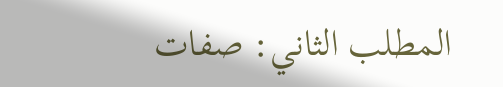المطلب الثاني: صفات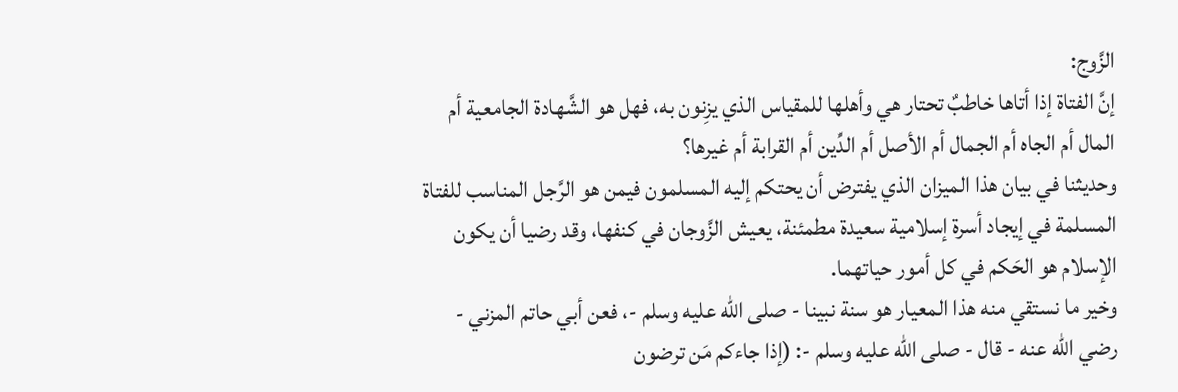الزَّوج:
إنَّ الفتاة إذا أتاها خاطبٌ تحتار هي وأهلها للمقياس الذي يزِنون به، فهل هو الشَّهادة الجامعية أم المال أم الجاه أم الجمال أم الأصل أم الدِّين أم القرابة أم غيرها؟
وحديثنا في بيان هذا الميزان الذي يفترض أن يحتكم إليه المسلمون فيمن هو الرَّجل المناسب للفتاة المسلمة في إيجاد أسرة إسلامية سعيدة مطمئنة، يعيش الزَّوجان في كنفها، وقد رضيا أن يكون الإسلام هو الحَكم في كل أمور حياتهما.
وخير ما نستقي منه هذا المعيار هو سنة نبينا - صلى الله عليه وسلم -، فعن أبي حاتم المزني - رضي الله عنه - قال - صلى الله عليه وسلم -: (إذا جاءكم مَن ترضون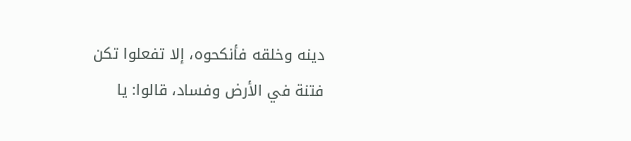دينه وخلقه فأنكحوه، إلا تفعلوا تكن فتنة في الأرض وفساد، قالوا: يا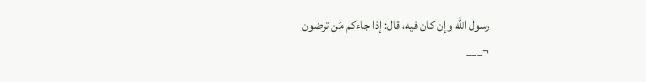رسول الله وإن كان فيه، قال: إذا جاءكم مَن ترضون
¬___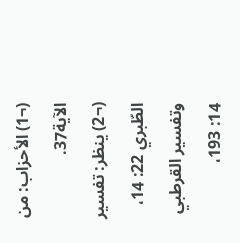(¬1) الأحزاب: من الآية37.
(¬2) ينظر: تفسير الطّبري 22: 14، وتفسير القرطبي 14: 193،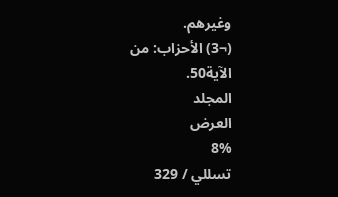وغيرهم.
(¬3) الأحزاب: من الآية50.
المجلد
العرض
8%
تسللي / 329